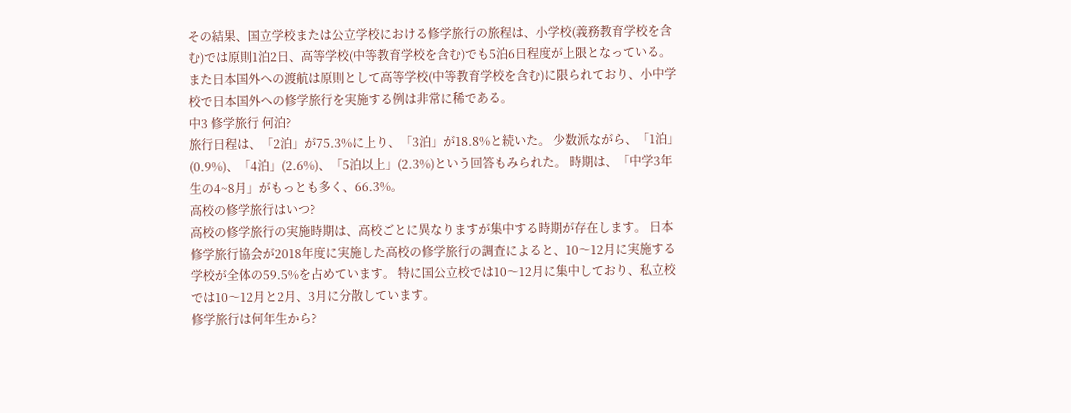その結果、国立学校または公立学校における修学旅行の旅程は、小学校(義務教育学校を含む)では原則1泊2日、高等学校(中等教育学校を含む)でも5泊6日程度が上限となっている。 また日本国外への渡航は原則として高等学校(中等教育学校を含む)に限られており、小中学校で日本国外への修学旅行を実施する例は非常に稀である。
中3 修学旅行 何泊?
旅行日程は、「2泊」が75.3%に上り、「3泊」が18.8%と続いた。 少数派ながら、「1泊」(0.9%)、「4泊」(2.6%)、「5泊以上」(2.3%)という回答もみられた。 時期は、「中学3年生の4~8月」がもっとも多く、66.3%。
高校の修学旅行はいつ?
高校の修学旅行の実施時期は、高校ごとに異なりますが集中する時期が存在します。 日本修学旅行協会が2018年度に実施した高校の修学旅行の調査によると、10〜12月に実施する学校が全体の59.5%を占めています。 特に国公立校では10〜12月に集中しており、私立校では10〜12月と2月、3月に分散しています。
修学旅行は何年生から?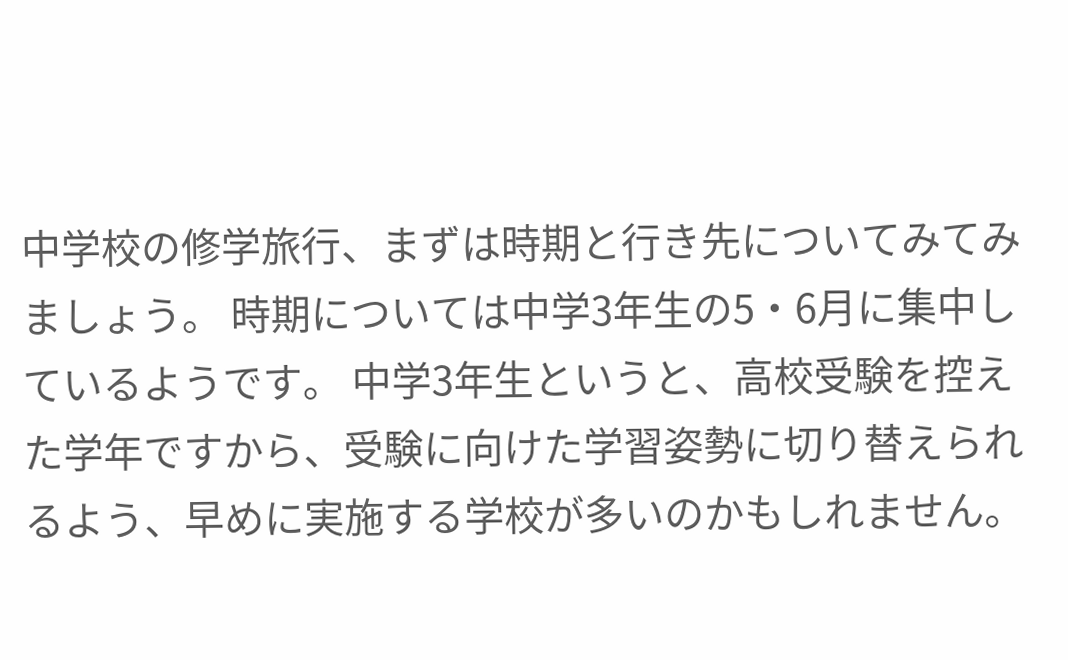中学校の修学旅行、まずは時期と行き先についてみてみましょう。 時期については中学3年生の5・6月に集中しているようです。 中学3年生というと、高校受験を控えた学年ですから、受験に向けた学習姿勢に切り替えられるよう、早めに実施する学校が多いのかもしれません。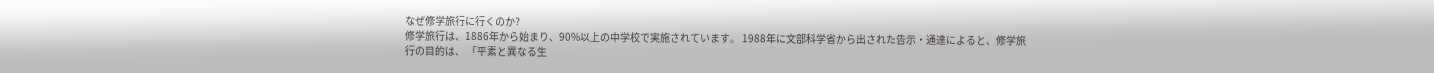なぜ修学旅行に行くのか?
修学旅行は、1886年から始まり、90%以上の中学校で実施されています。 1988年に文部科学省から出された告示・通達によると、修学旅行の目的は、 「平素と異なる生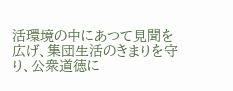活環境の中にあつて見聞を広げ、集団生活のきまりを守り、公衆道徳に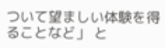ついて望ましい体験を得ることなど」 と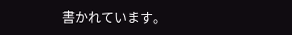書かれています。